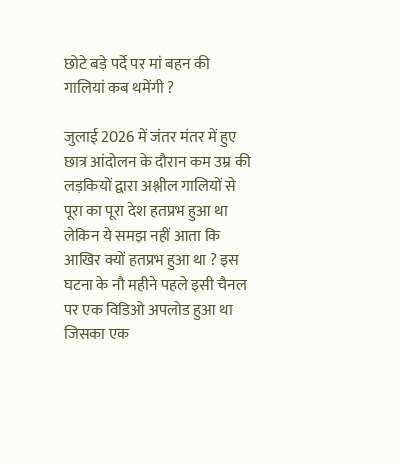छोटे बड़े पर्दे पर मां बहन की गालियां कब थमेंगी ?

जुलाई 2026 में जंतर मंतर में हुए छात्र आंदोलन के दौरान कम उम्र की लड़कियों द्वारा अश्लील गालियों से पूरा का पूरा देश हतप्रभ हुआ था लेकिन ये समझ नहीं आता कि आखिर क्यों हतप्रभ हुआ था ? इस घटना के नौ महीने पहले इसी चैनल पर एक विडिओ अपलोड हुआ था जिसका एक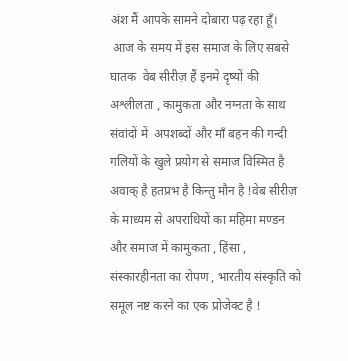अंश मैं आपके सामने दोबारा पढ़ रहा हूँ।
 आज के समय में इस समाज के लिए सबसे घातक  वेब सीरीज़ हैं इनमे दृष्यों की अश्लीलता , कामुकता और नग्नता के साथ संवांदों में  अपशब्दों और माँ बहन की गन्दी गलियों के खुले प्रयोग से समाज विस्मित है अवाक् है हतप्रभ है किन्तु मौन है !वेब सीरीज़ के माध्यम से अपराधियों का महिमा मण्डन और समाज में कामुकता , हिंसा , संस्कारहीनता का रोपण , भारतीय संस्कृति को समूल नष्ट करने का एक प्रोजेक्ट है !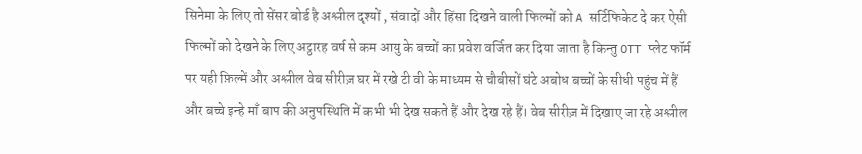सिनेमा के लिए तो सेंसर बोर्ड है अश्लील दृश्यों , संवादों और हिंसा दिखने वाली फिल्मों को A सर्टिफिकेट दे कर ऐसी फिल्मों को देखने के लिए अट्ठारह वर्ष से कम आयु के बच्चों का प्रवेश वर्जित कर दिया जाता है किन्तु OTT प्लेट फॉर्म पर यही फ़िल्में और अश्लील वेब सीरीज़ घर में रखे टी वी के माध्यम से चौबीसों घंटे अबोध बच्चों के सीधी पहुंच में हैं और बच्चे इन्हे माँ बाप की अनुपस्थिति में कभी भी देख सकते हैं और देख रहे हैं। वेब सीरीज़ में दिखाए जा रहे अश्लील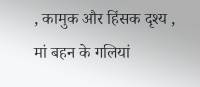, कामुक और हिंसक दृश्य , मां बहन के गलियां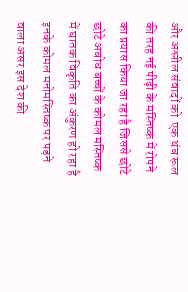और अश्लील संवादों को  एक थंब रूल की तरह नई पीढ़ी के मस्तिष्क में रोपने का प्रयास किया जा रहा है जिससे छोटे छोटे अबोध बच्चों के कोमल मस्तिष्क में घातक विकृति का अंकुरण हो रहा है इनके कोमल मनोमस्तिष्क पर पड़ने वाला असर इस देश की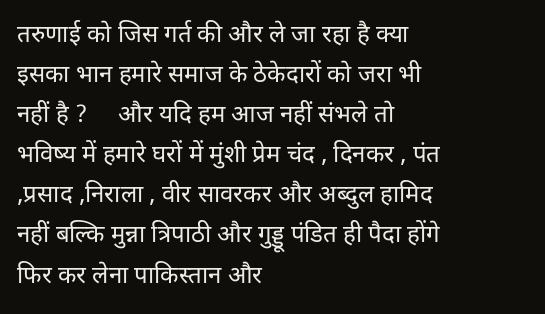तरुणाई को जिस गर्त की और ले जा रहा है क्या इसका भान हमारे समाज के ठेकेदारों को जरा भी नहीं है ?     और यदि हम आज नहीं संभले तो भविष्य में हमारे घरों में मुंशी प्रेम चंद , दिनकर , पंत ,प्रसाद ,निराला , वीर सावरकर और अब्दुल हामिद नहीं बल्कि मुन्ना त्रिपाठी और गुड्डू पंडित ही पैदा होंगे फिर कर लेना पाकिस्तान और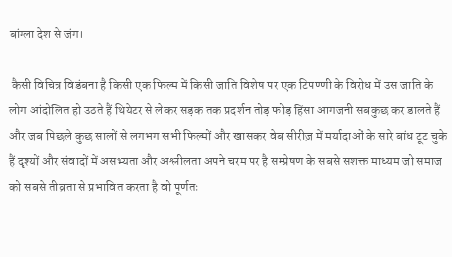बांग्ला देश से जंग।

 कैसी विचित्र विडंबना है किसी एक फिल्म में किसी जाति विशेष पर एक टिपण्णी के विरोध में उस जाति के लोग आंदोलित हो उठते हैं थियेटर से लेकर सड़क तक प्रदर्शन तोड़ फोड़ हिंसा आगजनी सबकुछ कर डालते हैं और जब पिछले कुछ सालों से लगभग सभी फिल्मों और खासकर वेब सीरीज़ में मर्यादाओं के सारे बांध टूट चुके हैं दृश्यों और संवादों में असभ्यता और अश्लीलता अपने चरम पर है सम्प्रेषण के सबसे सशक्त माध्यम जो समाज को सबसे तीव्रता से प्रभावित करता है वो पूर्णतः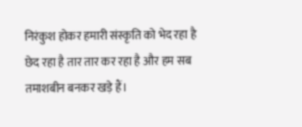निरंकुश होकर हमारी संस्कृति को भेद रहा है छेद रहा है तार तार कर रहा है और हम सब तमाशबीन बनकर खड़े हैं।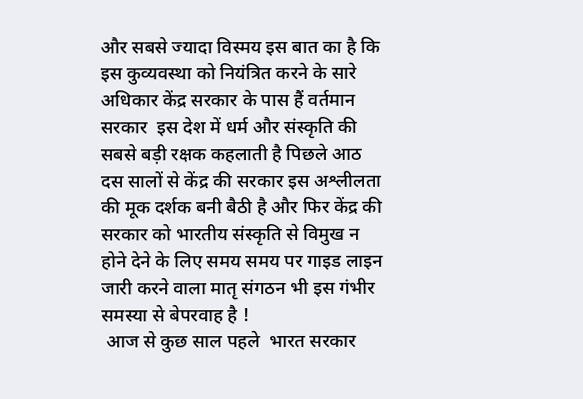और सबसे ज्यादा विस्मय इस बात का है कि इस कुव्यवस्था को नियंत्रित करने के सारे अधिकार केंद्र सरकार के पास हैं वर्तमान सरकार  इस देश में धर्म और संस्कृति की सबसे बड़ी रक्षक कहलाती है पिछले आठ दस सालों से केंद्र की सरकार इस अश्लीलता की मूक दर्शक बनी बैठी है और फिर केंद्र की सरकार को भारतीय संस्कृति से विमुख न होने देने के लिए समय समय पर गाइड लाइन जारी करने वाला मातृ संगठन भी इस गंभीर समस्या से बेपरवाह है !
 आज से कुछ साल पहले  भारत सरकार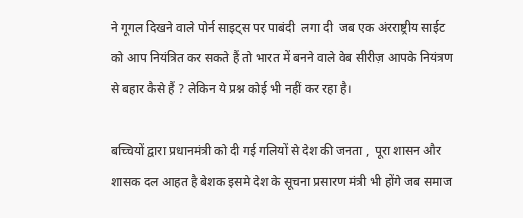ने गूगल दिखने वाले पोर्न साइट्स पर पाबंदी  लगा दी  जब एक अंरराष्ट्रीय साईट को आप नियंत्रित कर सकते हैं तो भारत में बनने वाले वेब सीरीज़ आपके नियंत्रण से बहार कैसे हैं ? लेकिन ये प्रश्न कोई भी नहीं कर रहा है।

बच्चियों द्वारा प्रधानमंत्री को दी गई गलियों से देश की जनता ,  पूरा शासन और शासक दल आहत है बेशक इसमे देश के सूचना प्रसारण मंत्री भी होंगे जब समाज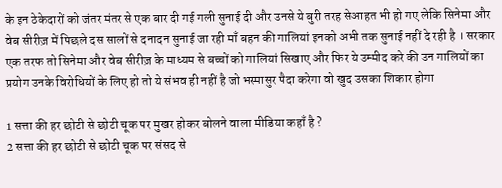के इन ठेकेदारों को जंतर मंतर से एक बार दी गई गली सुनाई दी और उनसे ये बुरी तरह सेआहत भी हो गए लेकि सिनेमा और वेब सीरीज़ में पिछले दस सालों से दनादन सुनाई जा रही माँ बहन की गालियां इनको अभी तक सुनाई नहीं दे रही है । सरकार एक तरफ तो सिनेमा और वेब सीरीज़ के माध्यम से बच्चों को गालियां सिखाए और फिर ये उम्मीद करे की उन गालियों का प्रयोग उनके विरोधियों के लिए हो तो ये संभव ही नहीं है जो भस्मासुर पैदा करेगा वो खुद उसका शिकार होगा

1 सत्ता की हर छोटी से छोटी चूक पर मुखर होकर बोलने वाला मीडिया कहाँ है ?
2 सत्ता की हर छोटी से छोटी चूक पर संसद से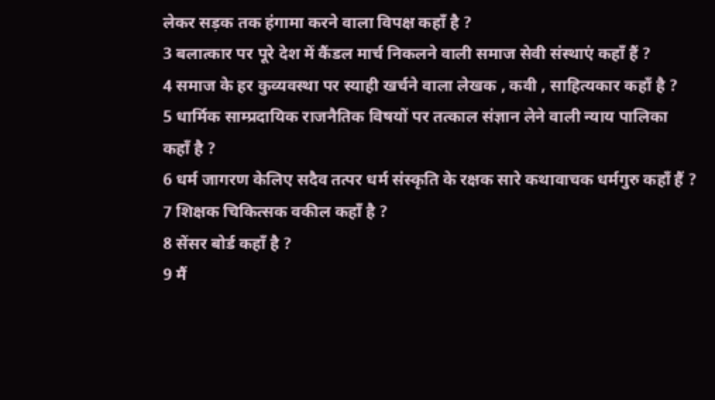लेकर सड़क तक हंगामा करने वाला विपक्ष कहाँ है ?
3 बलात्कार पर पूरे देश में कैंडल मार्च निकलने वाली समाज सेवी संस्थाएं कहाँ हैं ?
4 समाज के हर कुव्यवस्था पर स्याही खर्चने वाला लेखक , कवी , साहित्यकार कहाँ है ?
5 धार्मिक साम्प्रदायिक राजनैतिक विषयों पर तत्काल संज्ञान लेने वाली न्याय पालिका कहाँ है ?
6 धर्म जागरण केलिए सदैव तत्पर धर्म संस्कृति के रक्षक सारे कथावाचक धर्मगुरु कहाँ हैं ?
7 शिक्षक चिकित्सक वकील कहाँ है ?
8 सेंसर बोर्ड कहाँ है ?
9 मैं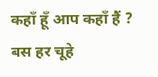कहाँ हूँ आप कहाँ हैं ?
बस हर चूहे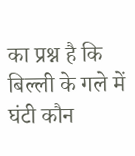का प्रश्न है कि बिल्ली के गले में घंटी कौन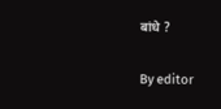बांधे ?

By editor